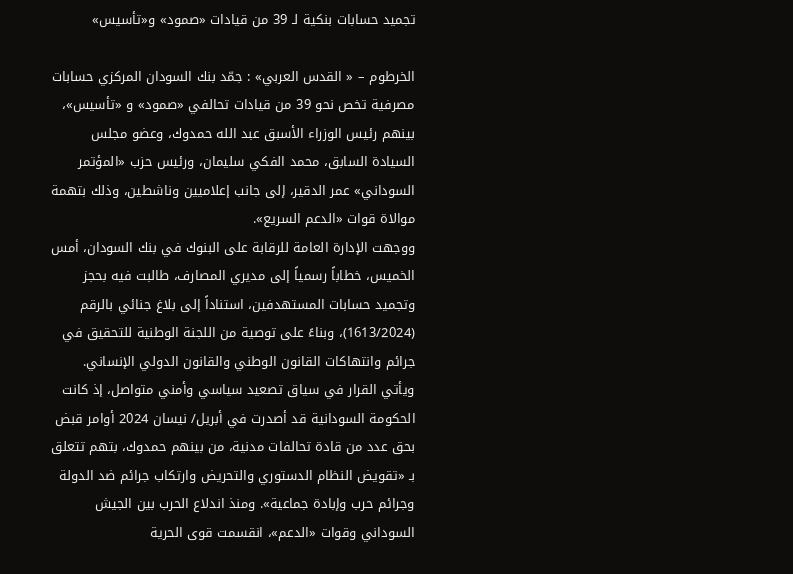تجميد حسابات بنكية لـ 39 من قيادات «صمود» و«تأسيس»

الخرطوم – « القدس العربي» : جمّد بنك السودان المركزي حسابات مصرفية تخص نحو 39 من قيادات تحالفي «صمود» و «تأسيس»، بينهم رئيس الوزراء الأسبق عبد الله حمدوك، وعضو مجلس السيادة السابق، محمد الفكي سليمان، ورئيس حزب «المؤتمر السوداني» عمر الدقير، إلى جانب إعلاميين وناشطين، وذلك بتهمة موالاة قوات «الدعم السريع».
ووجهت الإدارة العامة للرقابة على البنوك في بنك السودان، أمس الخميس، خطاباً رسمياً إلى مديري المصارف، طالبت فيه بحجز وتجميد حسابات المستهدفين، استناداً إلى بلاغ جنائي بالرقم (1613/2024)، وبناءً على توصية من اللجنة الوطنية للتحقيق في جرائم وانتهاكات القانون الوطني والقانون الدولي الإنساني. ويأتي القرار في سياق تصعيد سياسي وأمني متواصل، إذ كانت الحكومة السودانية قد أصدرت في أبريل/ نيسان 2024 أوامر قبض بحق عدد من قادة تحالفات مدنية، من بينهم حمدوك، بتهم تتعلق بـ «تقويض النظام الدستوري والتحريض وارتكاب جرائم ضد الدولة وجرائم حرب وإبادة جماعية». ومنذ اندلاع الحرب بين الجيش السوداني وقوات «الدعم»، انقسمت قوى الحرية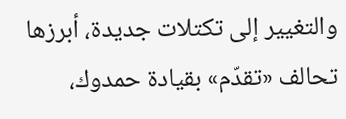والتغيير إلى تكتلات جديدة، أبرزها تحالف «تقدّم» بقيادة حمدوك،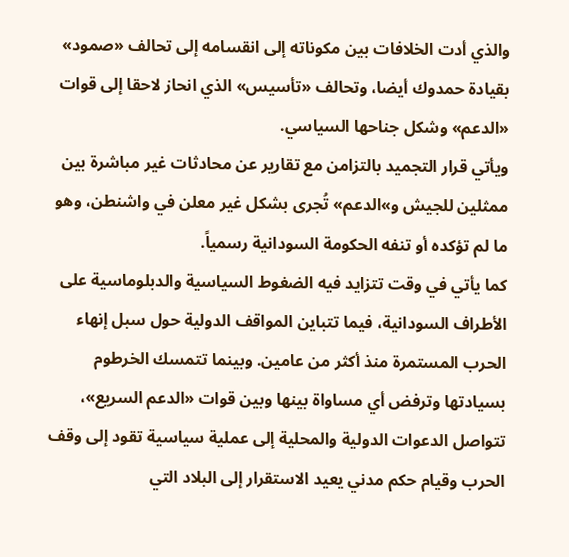والذي أدت الخلافات بين مكوناته إلى انقسامه إلى تحالف «صمود» بقيادة حمدوك أيضا، وتحالف «تأسيس» الذي انحاز لاحقا إلى قوات «الدعم» وشكل جناحها السياسي.
ويأتي قرار التجميد بالتزامن مع تقارير عن محادثات غير مباشرة بين ممثلين للجيش و»الدعم» تُجرى بشكل غير معلن في واشنطن، وهو ما لم تؤكده أو تنفه الحكومة السودانية رسمياً.
كما يأتي في وقت تتزايد فيه الضغوط السياسية والدبلوماسية على الأطراف السودانية، فيما تتباين المواقف الدولية حول سبل إنهاء الحرب المستمرة منذ أكثر من عامين. وبينما تتمسك الخرطوم بسيادتها وترفض أي مساواة بينها وبين قوات «الدعم السريع»، تتواصل الدعوات الدولية والمحلية إلى عملية سياسية تقود إلى وقف الحرب وقيام حكم مدني يعيد الاستقرار إلى البلاد التي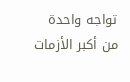تواجه واحدة من أكبر الأزمات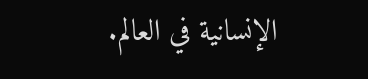الإنسانية في العالم.